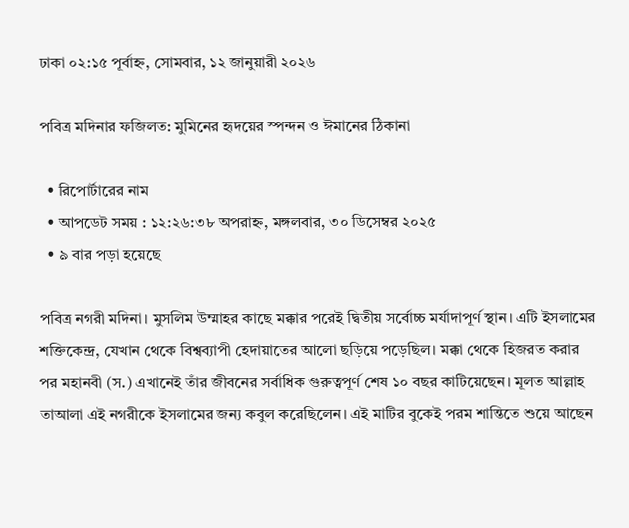ঢাকা ০২:১৫ পূর্বাহ্ন, সোমবার, ১২ জানুয়ারী ২০২৬

পবিত্র মদিনার ফজিলত: মুমিনের হৃদয়ের স্পন্দন ও ঈমানের ঠিকানা

  • রিপোর্টারের নাম
  • আপডেট সময় : ১২:২৬:৩৮ অপরাহ্ন, মঙ্গলবার, ৩০ ডিসেম্বর ২০২৫
  • ৯ বার পড়া হয়েছে

পবিত্র নগরী মদিনা। মুসলিম উম্মাহর কাছে মক্কার পরেই দ্বিতীয় সর্বোচ্চ মর্যাদাপূর্ণ স্থান। এটি ইসলামের শক্তিকেন্দ্র, যেখান থেকে বিশ্বব্যাপী হেদায়াতের আলো ছড়িয়ে পড়েছিল। মক্কা থেকে হিজরত করার পর মহানবী (স.) এখানেই তাঁর জীবনের সর্বাধিক গুরুত্বপূর্ণ শেষ ১০ বছর কাটিয়েছেন। মূলত আল্লাহ তাআলা এই নগরীকে ইসলামের জন্য কবুল করেছিলেন। এই মাটির বুকেই পরম শান্তিতে শুয়ে আছেন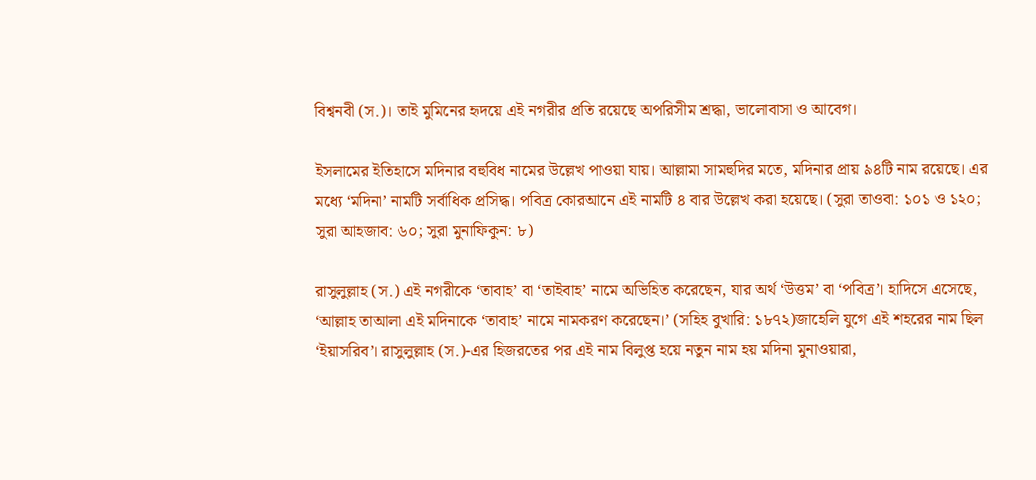বিশ্বনবী (স.)। তাই মুমিনের হৃদয়ে এই নগরীর প্রতি রয়েছে অপরিসীম শ্রদ্ধা, ভালোবাসা ও আবেগ।

ইসলামের ইতিহাসে মদিনার বহুবিধ নামের উল্লেখ পাওয়া যায়। আল্লামা সামহুদির মতে, মদিনার প্রায় ৯৪টি নাম রয়েছে। এর মধ্যে ‘মদিনা’ নামটি সর্বাধিক প্রসিদ্ধ। পবিত্র কোরআনে এই নামটি ৪ বার উল্লেখ করা হয়েছে। (সুরা তাওবা: ১০১ ও ১২০; সুরা আহজাব: ৬০; সুরা মুনাফিকুন: ৮)

রাসুলুল্লাহ (স.) এই নগরীকে ‘তাবাহ’ বা ‘তাইবাহ’ নামে অভিহিত করেছেন, যার অর্থ ‘উত্তম’ বা ‘পবিত্র’। হাদিসে এসেছে, ‘আল্লাহ তাআলা এই মদিনাকে ‘তাবাহ’ নামে নামকরণ করেছেন।’ (সহিহ বুখারি: ১৮৭২)জাহেলি যুগে এই শহরের নাম ছিল ‘ইয়াসরিব’। রাসুলুল্লাহ (স.)-এর হিজরতের পর এই নাম বিলুপ্ত হয়ে নতুন নাম হয় মদিনা মুনাওয়ারা,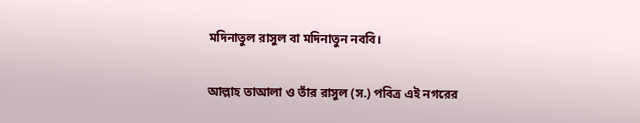মদিনাতুল রাসুল বা মদিনাতুন নববি।

আল্লাহ তাআলা ও তাঁর রাসুল (স.) পবিত্র এই নগরের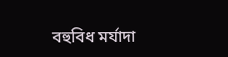বহুবিধ মর্যাদা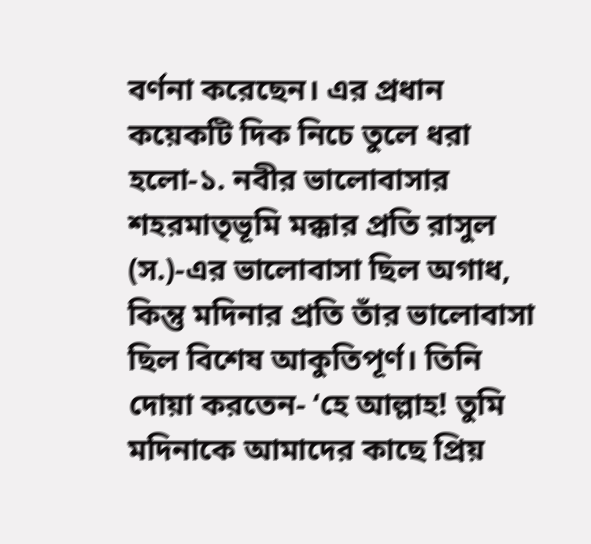বর্ণনা করেছেন। এর প্রধান কয়েকটি দিক নিচে তুলে ধরা হলো-১. নবীর ভালোবাসার শহরমাতৃভূমি মক্কার প্রতি রাসুল (স.)-এর ভালোবাসা ছিল অগাধ, কিন্তু মদিনার প্রতি তাঁর ভালোবাসা ছিল বিশেষ আকুতিপূর্ণ। তিনি দোয়া করতেন- ‘হে আল্লাহ! তুমি মদিনাকে আমাদের কাছে প্রিয়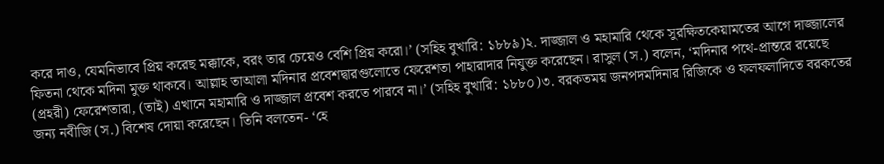করে দাও, যেমনিভাবে প্রিয় করেছ মক্কাকে, বরং তার চেয়েও বেশি প্রিয় করো।’ (সহিহ বুখারি: ১৮৮৯)২. দাজ্জাল ও মহামারি থেকে সুরক্ষিতকেয়ামতের আগে দাজ্জালের ফিতনা থেকে মদিনা মুক্ত থাকবে। আল্লাহ তাআলা মদিনার প্রবেশদ্বারগুলোতে ফেরেশতা পাহারাদার নিযুক্ত করেছেন। রাসুল (স.) বলেন, ‘মদিনার পথে-প্রান্তরে রয়েছে (প্রহরী) ফেরেশতারা, (তাই) এখানে মহামারি ও দাজ্জাল প্রবেশ করতে পারবে না।’ (সহিহ বুখারি: ১৮৮০)৩. বরকতময় জনপদমদিনার রিজিকে ও ফলফলাদিতে বরকতের জন্য নবীজি (স.) বিশেষ দোয়া করেছেন। তিনি বলতেন- ‘হে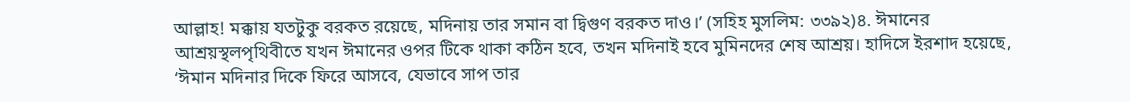আল্লাহ! মক্কায় যতটুকু বরকত রয়েছে, মদিনায় তার সমান বা দ্বিগুণ বরকত দাও।’ (সহিহ মুসলিম: ৩৩৯২)৪. ঈমানের আশ্রয়স্থলপৃথিবীতে যখন ঈমানের ওপর টিকে থাকা কঠিন হবে, তখন মদিনাই হবে মুমিনদের শেষ আশ্রয়। হাদিসে ইরশাদ হয়েছে, ‘ঈমান মদিনার দিকে ফিরে আসবে, যেভাবে সাপ তার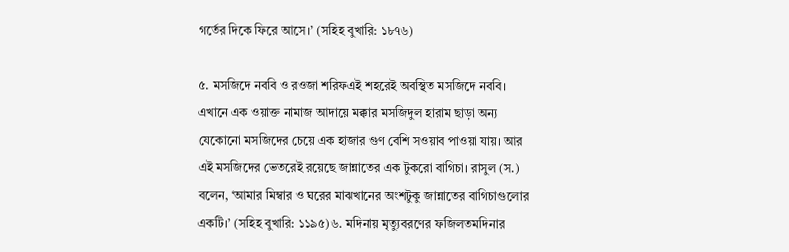গর্তের দিকে ফিরে আসে।’ (সহিহ বুখারি: ১৮৭৬)

৫. মসজিদে নববি ও রওজা শরিফএই শহরেই অবস্থিত মসজিদে নববি। এখানে এক ওয়াক্ত নামাজ আদায়ে মক্কার মসজিদুল হারাম ছাড়া অন্য যেকোনো মসজিদের চেয়ে এক হাজার গুণ বেশি সওয়াব পাওয়া যায়। আর এই মসজিদের ভেতরেই রয়েছে জান্নাতের এক টুকরো বাগিচা। রাসুল (স.) বলেন, ‘আমার মিম্বার ও ঘরের মাঝখানের অংশটুকু জান্নাতের বাগিচাগুলোর একটি।’ (সহিহ বুখারি: ১১৯৫)৬. মদিনায় মৃত্যুবরণের ফজিলতমদিনার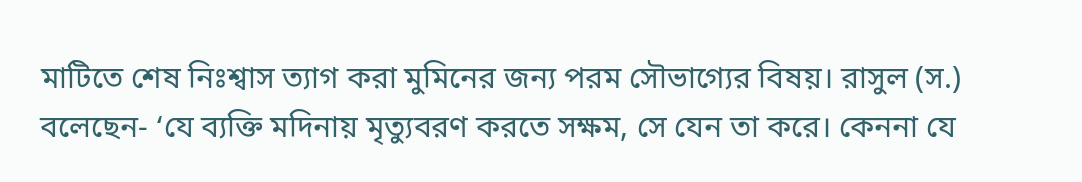মাটিতে শেষ নিঃশ্বাস ত্যাগ করা মুমিনের জন্য পরম সৌভাগ্যের বিষয়। রাসুল (স.) বলেছেন- ‘যে ব্যক্তি মদিনায় মৃত্যুবরণ করতে সক্ষম, সে যেন তা করে। কেননা যে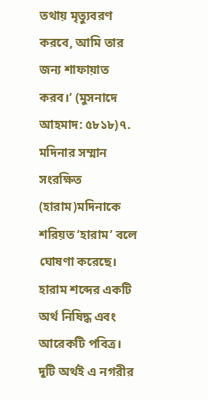তথায় মৃত্যুবরণ করবে, আমি তার জন্য শাফায়াত করব।’ (মুসনাদে আহমাদ: ৫৮১৮)৭. মদিনার সম্মান সংরক্ষিত (হারাম)মদিনাকে শরিয়ত ‘হারাম’ বলে ঘোষণা করেছে। হারাম শব্দের একটি অর্থ নিষিদ্ধ এবং আরেকটি পবিত্র। দুটি অর্থই এ নগরীর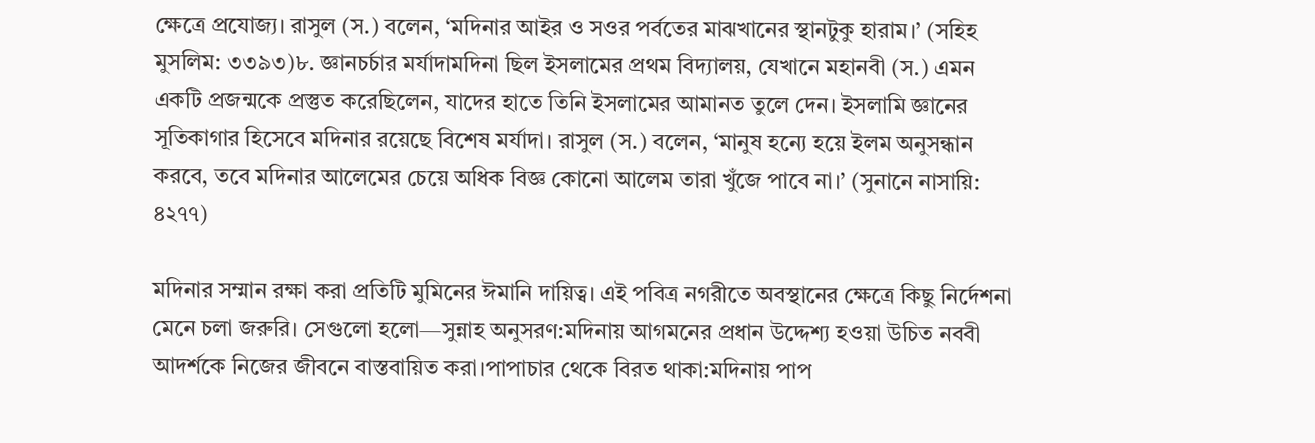ক্ষেত্রে প্রযোজ্য। রাসুল (স.) বলেন, ‘মদিনার আইর ও সওর পর্বতের মাঝখানের স্থানটুকু হারাম।’ (সহিহ মুসলিম: ৩৩৯৩)৮. জ্ঞানচর্চার মর্যাদামদিনা ছিল ইসলামের প্রথম বিদ্যালয়, যেখানে মহানবী (স.) এমন একটি প্রজন্মকে প্রস্তুত করেছিলেন, যাদের হাতে তিনি ইসলামের আমানত তুলে দেন। ইসলামি জ্ঞানের সূতিকাগার হিসেবে মদিনার রয়েছে বিশেষ মর্যাদা। রাসুল (স.) বলেন, ‘মানুষ হন্যে হয়ে ইলম অনুসন্ধান করবে, তবে মদিনার আলেমের চেয়ে অধিক বিজ্ঞ কোনো আলেম তারা খুঁজে পাবে না।’ (সুনানে নাসায়ি: ৪২৭৭)

মদিনার সম্মান রক্ষা করা প্রতিটি মুমিনের ঈমানি দায়িত্ব। এই পবিত্র নগরীতে অবস্থানের ক্ষেত্রে কিছু নির্দেশনা মেনে চলা জরুরি। সেগুলো হলো—সুন্নাহ অনুসরণ:মদিনায় আগমনের প্রধান উদ্দেশ্য হওয়া উচিত নববী আদর্শকে নিজের জীবনে বাস্তবায়িত করা।পাপাচার থেকে বিরত থাকা:মদিনায় পাপ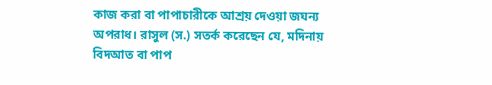কাজ করা বা পাপাচারীকে আশ্রয় দেওয়া জঘন্য অপরাধ। রাসুল (স.) সতর্ক করেছেন যে, মদিনায় বিদআত বা পাপ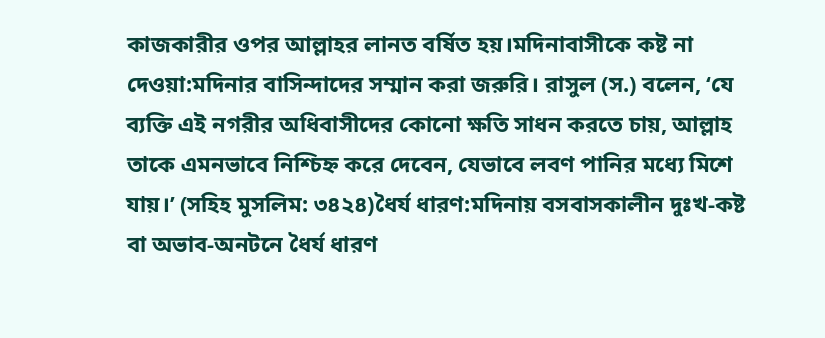কাজকারীর ওপর আল্লাহর লানত বর্ষিত হয়।মদিনাবাসীকে কষ্ট না দেওয়া:মদিনার বাসিন্দাদের সম্মান করা জরুরি। রাসুল (স.) বলেন, ‘যে ব্যক্তি এই নগরীর অধিবাসীদের কোনো ক্ষতি সাধন করতে চায়, আল্লাহ তাকে এমনভাবে নিশ্চিহ্ন করে দেবেন, যেভাবে লবণ পানির মধ্যে মিশে যায়।’ (সহিহ মুসলিম: ৩৪২৪)ধৈর্য ধারণ:মদিনায় বসবাসকালীন দুঃখ-কষ্ট বা অভাব-অনটনে ধৈর্য ধারণ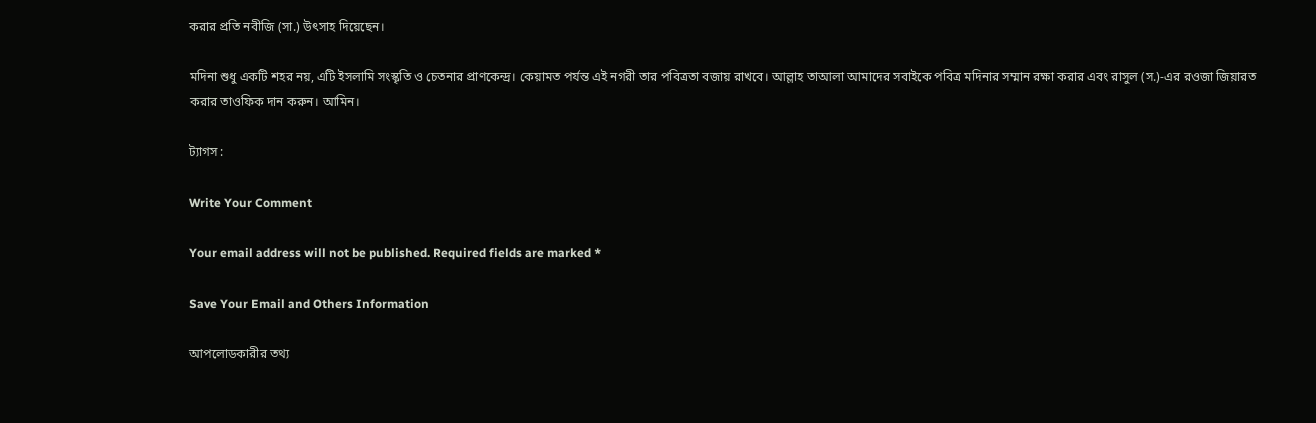করার প্রতি নবীজি (সা.) উৎসাহ দিয়েছেন।

মদিনা শুধু একটি শহর নয়, এটি ইসলামি সংস্কৃতি ও চেতনার প্রাণকেন্দ্র। কেয়ামত পর্যন্ত এই নগরী তার পবিত্রতা বজায় রাখবে। আল্লাহ তাআলা আমাদের সবাইকে পবিত্র মদিনার সম্মান রক্ষা করার এবং রাসুল (স.)-এর রওজা জিয়ারত করার তাওফিক দান করুন। আমিন।

ট্যাগস :

Write Your Comment

Your email address will not be published. Required fields are marked *

Save Your Email and Others Information

আপলোডকারীর তথ্য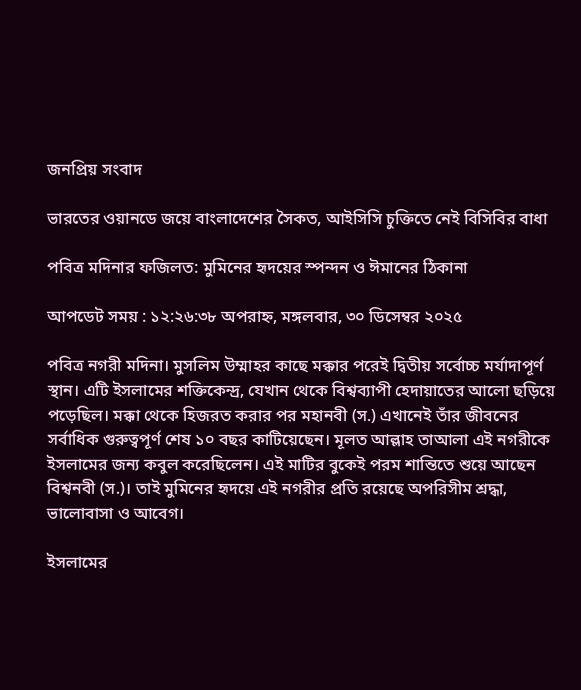জনপ্রিয় সংবাদ

ভারতের ওয়ানডে জয়ে বাংলাদেশের সৈকত, আইসিসি চুক্তিতে নেই বিসিবির বাধা

পবিত্র মদিনার ফজিলত: মুমিনের হৃদয়ের স্পন্দন ও ঈমানের ঠিকানা

আপডেট সময় : ১২:২৬:৩৮ অপরাহ্ন, মঙ্গলবার, ৩০ ডিসেম্বর ২০২৫

পবিত্র নগরী মদিনা। মুসলিম উম্মাহর কাছে মক্কার পরেই দ্বিতীয় সর্বোচ্চ মর্যাদাপূর্ণ স্থান। এটি ইসলামের শক্তিকেন্দ্র, যেখান থেকে বিশ্বব্যাপী হেদায়াতের আলো ছড়িয়ে পড়েছিল। মক্কা থেকে হিজরত করার পর মহানবী (স.) এখানেই তাঁর জীবনের সর্বাধিক গুরুত্বপূর্ণ শেষ ১০ বছর কাটিয়েছেন। মূলত আল্লাহ তাআলা এই নগরীকে ইসলামের জন্য কবুল করেছিলেন। এই মাটির বুকেই পরম শান্তিতে শুয়ে আছেন বিশ্বনবী (স.)। তাই মুমিনের হৃদয়ে এই নগরীর প্রতি রয়েছে অপরিসীম শ্রদ্ধা, ভালোবাসা ও আবেগ।

ইসলামের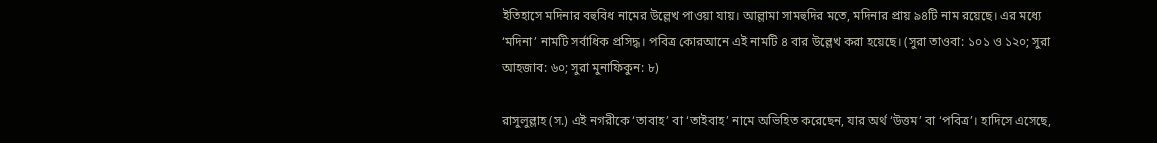ইতিহাসে মদিনার বহুবিধ নামের উল্লেখ পাওয়া যায়। আল্লামা সামহুদির মতে, মদিনার প্রায় ৯৪টি নাম রয়েছে। এর মধ্যে ‘মদিনা’ নামটি সর্বাধিক প্রসিদ্ধ। পবিত্র কোরআনে এই নামটি ৪ বার উল্লেখ করা হয়েছে। (সুরা তাওবা: ১০১ ও ১২০; সুরা আহজাব: ৬০; সুরা মুনাফিকুন: ৮)

রাসুলুল্লাহ (স.) এই নগরীকে ‘তাবাহ’ বা ‘তাইবাহ’ নামে অভিহিত করেছেন, যার অর্থ ‘উত্তম’ বা ‘পবিত্র’। হাদিসে এসেছে,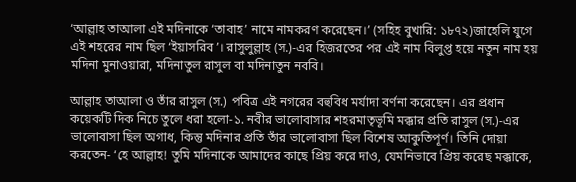‘আল্লাহ তাআলা এই মদিনাকে ‘তাবাহ’ নামে নামকরণ করেছেন।’ (সহিহ বুখারি: ১৮৭২)জাহেলি যুগে এই শহরের নাম ছিল ‘ইয়াসরিব’। রাসুলুল্লাহ (স.)-এর হিজরতের পর এই নাম বিলুপ্ত হয়ে নতুন নাম হয় মদিনা মুনাওয়ারা, মদিনাতুল রাসুল বা মদিনাতুন নববি।

আল্লাহ তাআলা ও তাঁর রাসুল (স.) পবিত্র এই নগরের বহুবিধ মর্যাদা বর্ণনা করেছেন। এর প্রধান কয়েকটি দিক নিচে তুলে ধরা হলো-১. নবীর ভালোবাসার শহরমাতৃভূমি মক্কার প্রতি রাসুল (স.)-এর ভালোবাসা ছিল অগাধ, কিন্তু মদিনার প্রতি তাঁর ভালোবাসা ছিল বিশেষ আকুতিপূর্ণ। তিনি দোয়া করতেন- ‘হে আল্লাহ! তুমি মদিনাকে আমাদের কাছে প্রিয় করে দাও, যেমনিভাবে প্রিয় করেছ মক্কাকে,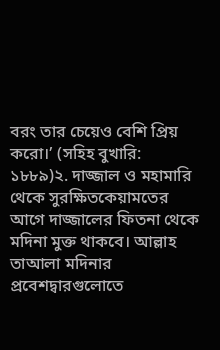বরং তার চেয়েও বেশি প্রিয় করো।’ (সহিহ বুখারি: ১৮৮৯)২. দাজ্জাল ও মহামারি থেকে সুরক্ষিতকেয়ামতের আগে দাজ্জালের ফিতনা থেকে মদিনা মুক্ত থাকবে। আল্লাহ তাআলা মদিনার প্রবেশদ্বারগুলোতে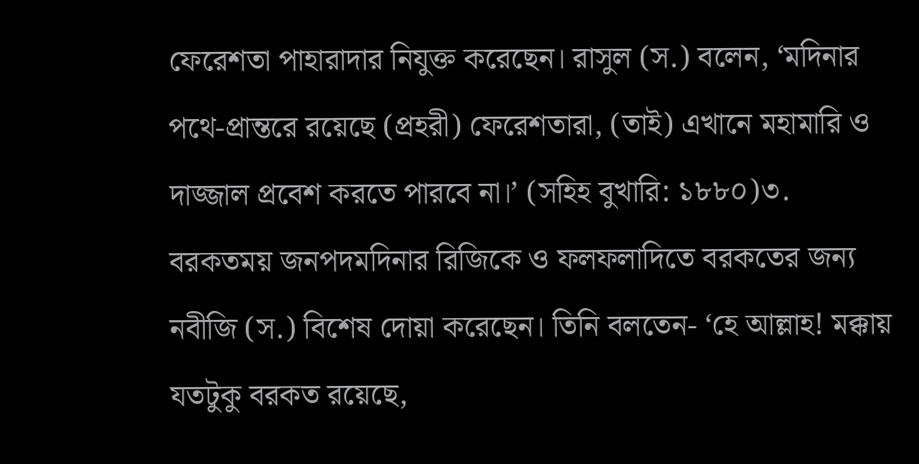ফেরেশতা পাহারাদার নিযুক্ত করেছেন। রাসুল (স.) বলেন, ‘মদিনার পথে-প্রান্তরে রয়েছে (প্রহরী) ফেরেশতারা, (তাই) এখানে মহামারি ও দাজ্জাল প্রবেশ করতে পারবে না।’ (সহিহ বুখারি: ১৮৮০)৩. বরকতময় জনপদমদিনার রিজিকে ও ফলফলাদিতে বরকতের জন্য নবীজি (স.) বিশেষ দোয়া করেছেন। তিনি বলতেন- ‘হে আল্লাহ! মক্কায় যতটুকু বরকত রয়েছে,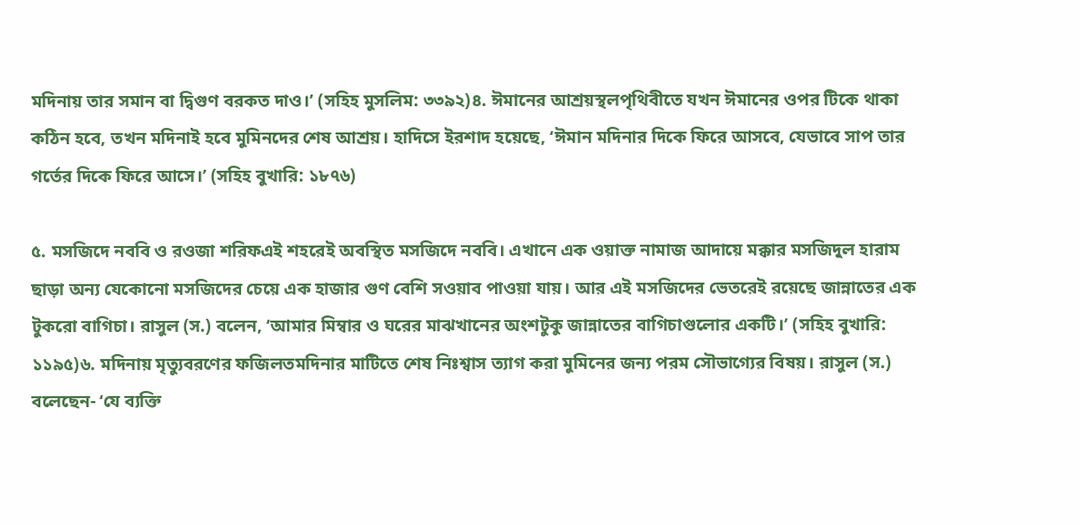মদিনায় তার সমান বা দ্বিগুণ বরকত দাও।’ (সহিহ মুসলিম: ৩৩৯২)৪. ঈমানের আশ্রয়স্থলপৃথিবীতে যখন ঈমানের ওপর টিকে থাকা কঠিন হবে, তখন মদিনাই হবে মুমিনদের শেষ আশ্রয়। হাদিসে ইরশাদ হয়েছে, ‘ঈমান মদিনার দিকে ফিরে আসবে, যেভাবে সাপ তার গর্তের দিকে ফিরে আসে।’ (সহিহ বুখারি: ১৮৭৬)

৫. মসজিদে নববি ও রওজা শরিফএই শহরেই অবস্থিত মসজিদে নববি। এখানে এক ওয়াক্ত নামাজ আদায়ে মক্কার মসজিদুল হারাম ছাড়া অন্য যেকোনো মসজিদের চেয়ে এক হাজার গুণ বেশি সওয়াব পাওয়া যায়। আর এই মসজিদের ভেতরেই রয়েছে জান্নাতের এক টুকরো বাগিচা। রাসুল (স.) বলেন, ‘আমার মিম্বার ও ঘরের মাঝখানের অংশটুকু জান্নাতের বাগিচাগুলোর একটি।’ (সহিহ বুখারি: ১১৯৫)৬. মদিনায় মৃত্যুবরণের ফজিলতমদিনার মাটিতে শেষ নিঃশ্বাস ত্যাগ করা মুমিনের জন্য পরম সৌভাগ্যের বিষয়। রাসুল (স.) বলেছেন- ‘যে ব্যক্তি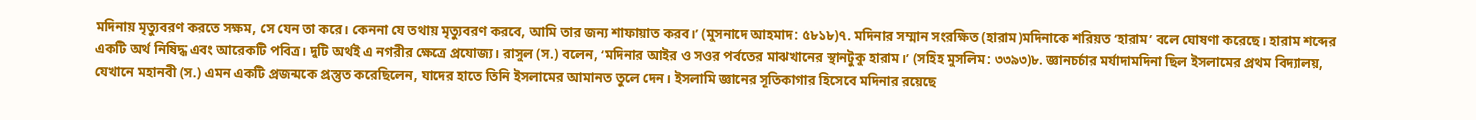মদিনায় মৃত্যুবরণ করতে সক্ষম, সে যেন তা করে। কেননা যে তথায় মৃত্যুবরণ করবে, আমি তার জন্য শাফায়াত করব।’ (মুসনাদে আহমাদ: ৫৮১৮)৭. মদিনার সম্মান সংরক্ষিত (হারাম)মদিনাকে শরিয়ত ‘হারাম’ বলে ঘোষণা করেছে। হারাম শব্দের একটি অর্থ নিষিদ্ধ এবং আরেকটি পবিত্র। দুটি অর্থই এ নগরীর ক্ষেত্রে প্রযোজ্য। রাসুল (স.) বলেন, ‘মদিনার আইর ও সওর পর্বতের মাঝখানের স্থানটুকু হারাম।’ (সহিহ মুসলিম: ৩৩৯৩)৮. জ্ঞানচর্চার মর্যাদামদিনা ছিল ইসলামের প্রথম বিদ্যালয়, যেখানে মহানবী (স.) এমন একটি প্রজন্মকে প্রস্তুত করেছিলেন, যাদের হাতে তিনি ইসলামের আমানত তুলে দেন। ইসলামি জ্ঞানের সূতিকাগার হিসেবে মদিনার রয়েছে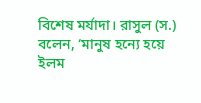বিশেষ মর্যাদা। রাসুল (স.) বলেন, ‘মানুষ হন্যে হয়ে ইলম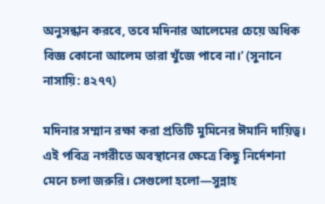অনুসন্ধান করবে, তবে মদিনার আলেমের চেয়ে অধিক বিজ্ঞ কোনো আলেম তারা খুঁজে পাবে না।’ (সুনানে নাসায়ি: ৪২৭৭)

মদিনার সম্মান রক্ষা করা প্রতিটি মুমিনের ঈমানি দায়িত্ব। এই পবিত্র নগরীতে অবস্থানের ক্ষেত্রে কিছু নির্দেশনা মেনে চলা জরুরি। সেগুলো হলো—সুন্নাহ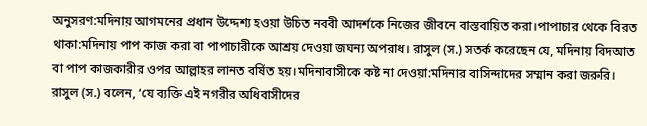অনুসরণ:মদিনায় আগমনের প্রধান উদ্দেশ্য হওয়া উচিত নববী আদর্শকে নিজের জীবনে বাস্তবায়িত করা।পাপাচার থেকে বিরত থাকা:মদিনায় পাপ কাজ করা বা পাপাচারীকে আশ্রয় দেওয়া জঘন্য অপরাধ। রাসুল (স.) সতর্ক করেছেন যে, মদিনায় বিদআত বা পাপ কাজকারীর ওপর আল্লাহর লানত বর্ষিত হয়।মদিনাবাসীকে কষ্ট না দেওয়া:মদিনার বাসিন্দাদের সম্মান করা জরুরি। রাসুল (স.) বলেন, ‘যে ব্যক্তি এই নগরীর অধিবাসীদের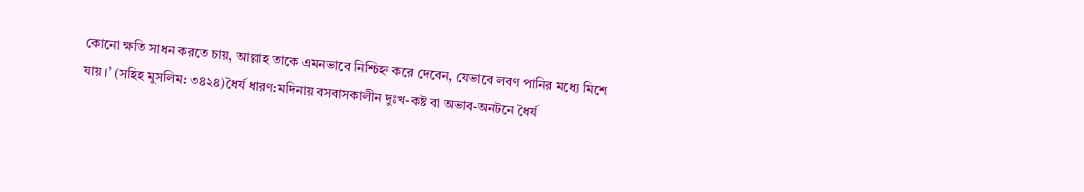কোনো ক্ষতি সাধন করতে চায়, আল্লাহ তাকে এমনভাবে নিশ্চিহ্ন করে দেবেন, যেভাবে লবণ পানির মধ্যে মিশে যায়।’ (সহিহ মুসলিম: ৩৪২৪)ধৈর্য ধারণ:মদিনায় বসবাসকালীন দুঃখ-কষ্ট বা অভাব-অনটনে ধৈর্য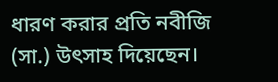ধারণ করার প্রতি নবীজি (সা.) উৎসাহ দিয়েছেন।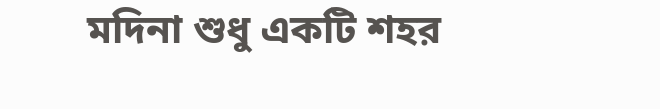মদিনা শুধু একটি শহর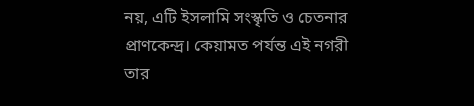নয়, এটি ইসলামি সংস্কৃতি ও চেতনার প্রাণকেন্দ্র। কেয়ামত পর্যন্ত এই নগরী তার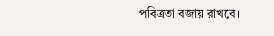পবিত্রতা বজায় রাখবে।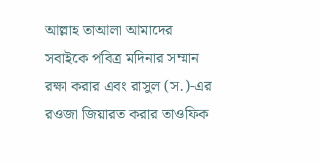আল্লাহ তাআলা আমাদের সবাইকে পবিত্র মদিনার সম্মান রক্ষা করার এবং রাসুল (স.)-এর রওজা জিয়ারত করার তাওফিক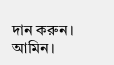দান করুন। আমিন।